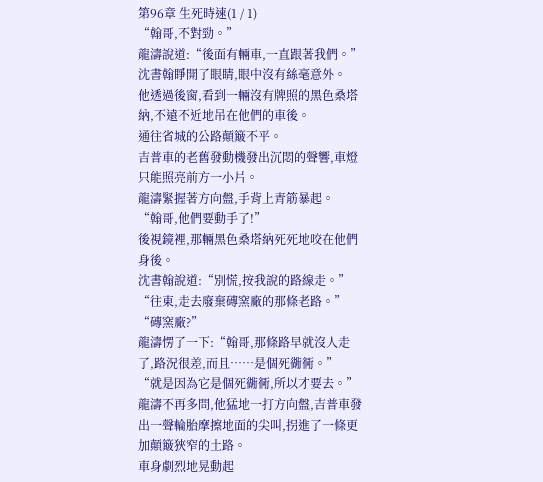第96章 生死時速(1 / 1)
“翰哥,不對勁。”
龍濤說道:“後面有輛車,一直跟著我們。”
沈書翰睜開了眼睛,眼中沒有絲毫意外。
他透過後窗,看到一輛沒有牌照的黑色桑塔納,不遠不近地吊在他們的車後。
通往省城的公路顛簸不平。
吉普車的老舊發動機發出沉悶的聲響,車燈只能照亮前方一小片。
龍濤緊握著方向盤,手背上青筋暴起。
“翰哥,他們要動手了!”
後視鏡裡,那輛黑色桑塔納死死地咬在他們身後。
沈書翰說道:“別慌,按我說的路線走。”
“往東,走去廢棄磚窯廠的那條老路。”
“磚窯廠?”
龍濤愣了一下:“翰哥,那條路早就沒人走了,路況很差,而且……是個死衚衕。”
“就是因為它是個死衚衕,所以才要去。”
龍濤不再多問,他猛地一打方向盤,吉普車發出一聲輪胎摩擦地面的尖叫,拐進了一條更加顛簸狹窄的土路。
車身劇烈地晃動起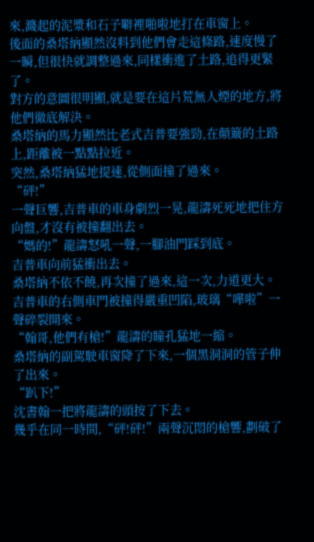來,濺起的泥漿和石子噼裡啪啦地打在車窗上。
後面的桑塔納顯然沒料到他們會走這條路,速度慢了一瞬,但很快就調整過來,同樣衝進了土路,追得更緊了。
對方的意圖很明顯,就是要在這片荒無人煙的地方,將他們徹底解決。
桑塔納的馬力顯然比老式吉普要強勁,在顛簸的土路上,距離被一點點拉近。
突然,桑塔納猛地提速,從側面撞了過來。
“砰!”
一聲巨響,吉普車的車身劇烈一晃,龍濤死死地把住方向盤,才沒有被撞翻出去。
“媽的!”龍濤怒吼一聲,一腳油門踩到底。
吉普車向前猛衝出去。
桑塔納不依不饒,再次撞了過來,這一次,力道更大。
吉普車的右側車門被撞得嚴重凹陷,玻璃“嘩啦”一聲碎裂開來。
“翰哥,他們有槍!”龍濤的瞳孔猛地一縮。
桑塔納的副駕駛車窗降了下來,一個黑洞洞的管子伸了出來。
“趴下!”
沈書翰一把將龍濤的頭按了下去。
幾乎在同一時間,“砰!砰!”兩聲沉悶的槍響,劃破了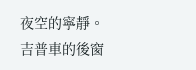夜空的寧靜。
吉普車的後窗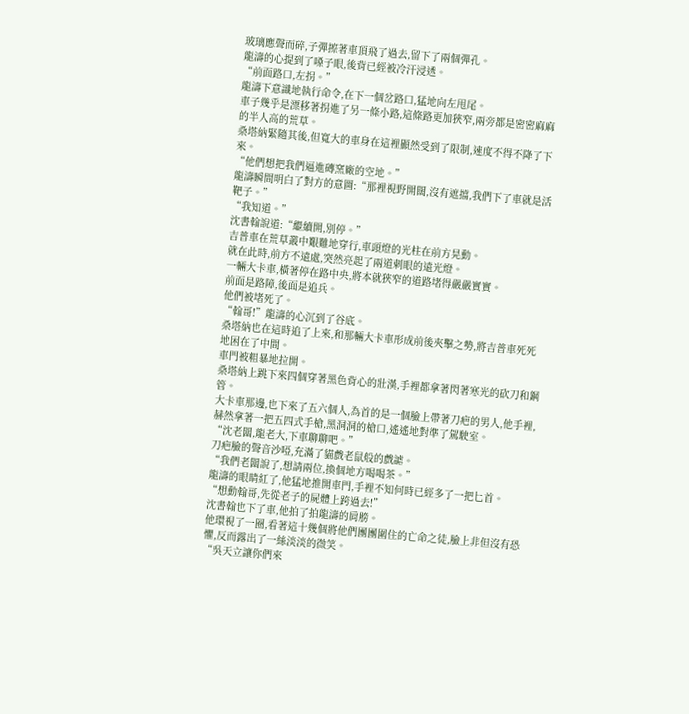玻璃應聲而碎,子彈擦著車頂飛了過去,留下了兩個彈孔。
龍濤的心提到了嗓子眼,後背已經被冷汗浸透。
“前面路口,左拐。”
龍濤下意識地執行命令,在下一個岔路口,猛地向左甩尾。
車子幾乎是漂移著拐進了另一條小路,這條路更加狹窄,兩旁都是密密麻麻的半人高的荒草。
桑塔納緊隨其後,但寬大的車身在這裡顯然受到了限制,速度不得不降了下來。
“他們想把我們逼進磚窯廠的空地。”
龍濤瞬間明白了對方的意圖:“那裡視野開闊,沒有遮擋,我們下了車就是活靶子。”
“我知道。”
沈書翰說道:“繼續開,別停。”
吉普車在荒草叢中艱難地穿行,車頭燈的光柱在前方晃動。
就在此時,前方不遠處,突然亮起了兩道刺眼的遠光燈。
一輛大卡車,橫著停在路中央,將本就狹窄的道路堵得嚴嚴實實。
前面是路障,後面是追兵。
他們被堵死了。
“翰哥!”龍濤的心沉到了谷底。
桑塔納也在這時追了上來,和那輛大卡車形成前後夾擊之勢,將吉普車死死地困在了中間。
車門被粗暴地拉開。
桑塔納上跳下來四個穿著黑色背心的壯漢,手裡都拿著閃著寒光的砍刀和鋼管。
大卡車那邊,也下來了五六個人,為首的是一個臉上帶著刀疤的男人,他手裡,赫然拿著一把五四式手槍,黑洞洞的槍口,遙遙地對準了駕駛室。
“沈老闆,龍老大,下車聊聊吧。”
刀疤臉的聲音沙啞,充滿了貓戲老鼠般的戲謔。
“我們老闆說了,想請兩位,換個地方喝喝茶。”
龍濤的眼睛紅了,他猛地推開車門,手裡不知何時已經多了一把匕首。
“想動翰哥,先從老子的屍體上跨過去!”
沈書翰也下了車,他拍了拍龍濤的肩膀。
他環視了一圈,看著這十幾個將他們團團圍住的亡命之徒,臉上非但沒有恐懼,反而露出了一絲淡淡的微笑。
“吳天立讓你們來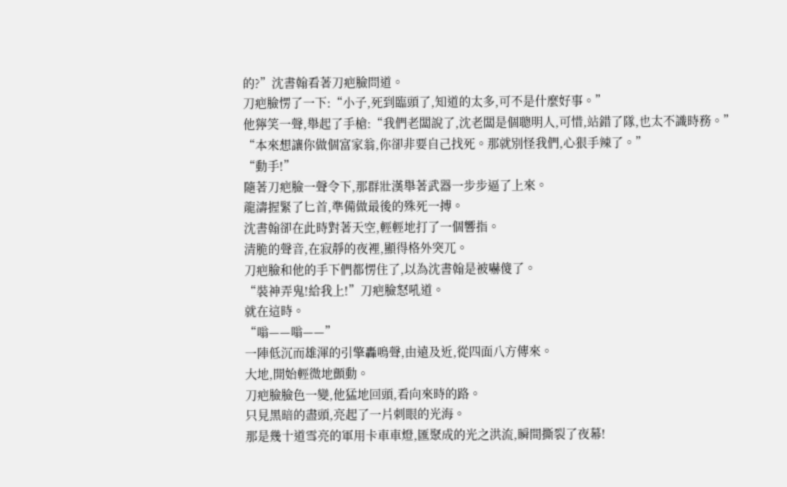的?”沈書翰看著刀疤臉問道。
刀疤臉愣了一下:“小子,死到臨頭了,知道的太多,可不是什麼好事。”
他獰笑一聲,舉起了手槍:“我們老闆說了,沈老闆是個聰明人,可惜,站錯了隊,也太不識時務。”
“本來想讓你做個富家翁,你卻非要自己找死。那就別怪我們,心狠手辣了。”
“動手!”
隨著刀疤臉一聲令下,那群壯漢舉著武器一步步逼了上來。
龍濤握緊了匕首,準備做最後的殊死一搏。
沈書翰卻在此時對著天空,輕輕地打了一個響指。
清脆的聲音,在寂靜的夜裡,顯得格外突兀。
刀疤臉和他的手下們都愣住了,以為沈書翰是被嚇傻了。
“裝神弄鬼!給我上!”刀疤臉怒吼道。
就在這時。
“嗡——嗡——”
一陣低沉而雄渾的引擎轟鳴聲,由遠及近,從四面八方傳來。
大地,開始輕微地顫動。
刀疤臉臉色一變,他猛地回頭,看向來時的路。
只見黑暗的盡頭,亮起了一片刺眼的光海。
那是幾十道雪亮的軍用卡車車燈,匯聚成的光之洪流,瞬間撕裂了夜幕!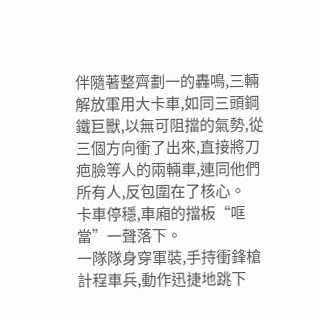伴隨著整齊劃一的轟鳴,三輛解放軍用大卡車,如同三頭鋼鐵巨獸,以無可阻擋的氣勢,從三個方向衝了出來,直接將刀疤臉等人的兩輛車,連同他們所有人,反包圍在了核心。
卡車停穩,車廂的擋板“哐當”一聲落下。
一隊隊身穿軍裝,手持衝鋒槍計程車兵,動作迅捷地跳下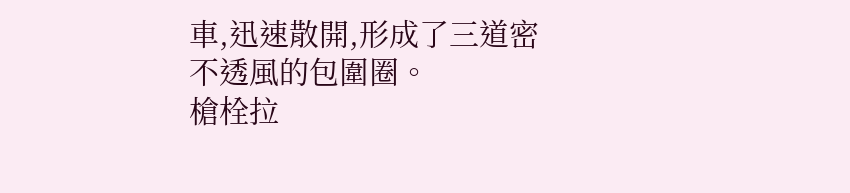車,迅速散開,形成了三道密不透風的包圍圈。
槍栓拉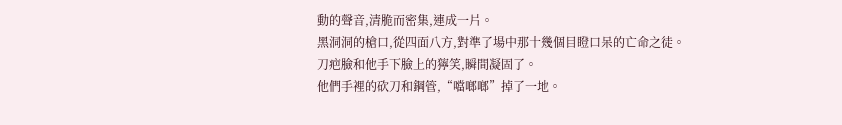動的聲音,清脆而密集,連成一片。
黑洞洞的槍口,從四面八方,對準了場中那十幾個目瞪口呆的亡命之徒。
刀疤臉和他手下臉上的獰笑,瞬間凝固了。
他們手裡的砍刀和鋼管,“噹啷啷”掉了一地。